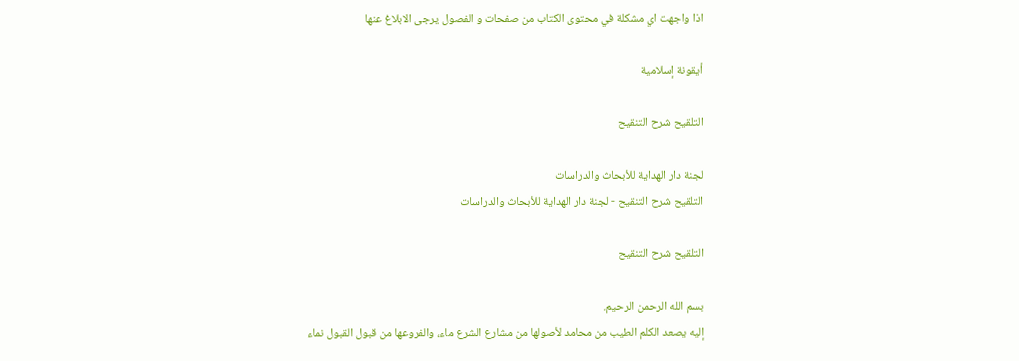اذا واجهت اي مشكلة في محتوى الكتاب من صفحات و الفصول يرجى الابلاغ عنها

أيقونة إسلامية

التلقيح شرح التنقيح

لجنة دار الهداية للأبحاث والدراسات
التلقيح شرح التنقيح - لجنة دار الهداية للأبحاث والدراسات

التلقيح شرح التنقيح

بسم الله الرحمن الرحيم.
إليه يصعد الكلم الطيب من محامد لأصولها من مشارع الشرع ماء، والفروعها من قبول القبول نماء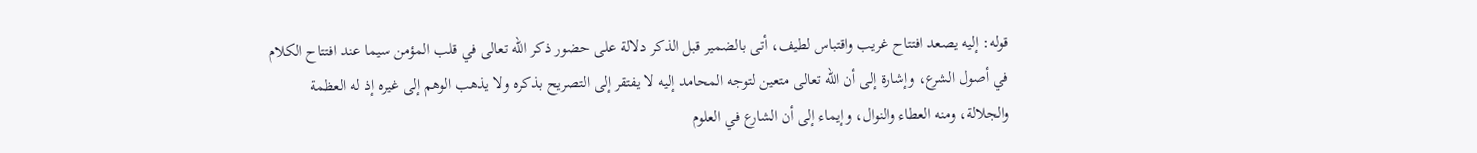قوله: إليه يصعد افتتاح غريب واقتباس لطيف، أتى بالضمير قبل الذكر دلالة على حضور ذكر الله تعالى في قلب المؤمن سيما عند افتتاح الكلام في أصول الشرع، وإشارة إلى أن الله تعالى متعين لتوجه المحامد إليه لا يفتقر إلى التصريح بذكره ولا يذهب الوهم إلى غيره إذ له العظمة والجلالة، ومنه العطاء والنوال، وإيماء إلى أن الشارع في العلوم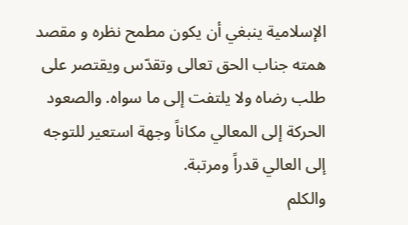الإسلامية ينبغي أن يكون مطمح نظره و مقصد همته جناب الحق تعالى وتقدّس ويقتصر على طلب رضاه ولا يلتفت إلى ما سواه. والصعود الحركة إلى المعالي مكاناً وجهة استعير للتوجه إلى العالي قدراً ومرتبة.
والكلم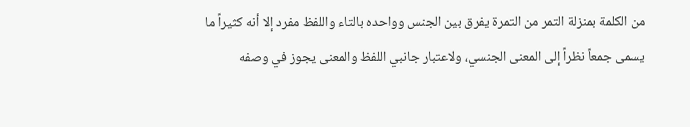من الكلمة بمنزلة التمر من التمرة يفرق بين الجنس وواحده بالتاء واللفظ مفرد إلا أنه كثيراً ما يسمى جمعاً نظراً إلى المعنى الجنسي، ولاعتبار جانبي اللفظ والمعنى يجوز في وصفه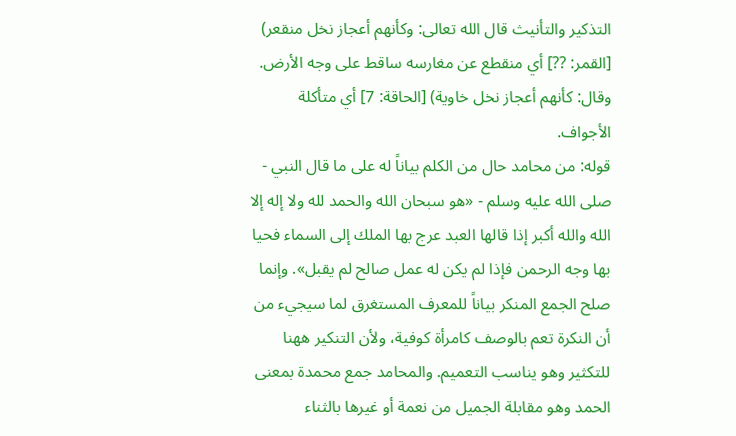التذكير والتأنيث قال الله تعالى: وكأنهم أعجاز نخل منقعر) [القمر: ??] أي منقطع عن مغارسه ساقط على وجه الأرض. وقال: كأنهم أعجاز نخل خاوية) [الحاقة: 7] أي متأكلة الأجواف.
قوله: من محامد حال من الكلم بياناً له على ما قال النبي - صلى الله عليه وسلم - «هو سبحان الله والحمد لله ولا إله إلا الله والله أكبر إذا قالها العبد عرج بها الملك إلى السماء فحيا بها وجه الرحمن فإذا لم يكن له عمل صالح لم يقبل». وإنما صلح الجمع المنكر بياناً للمعرف المستغرق لما سيجيء من أن النكرة تعم بالوصف كامرأة كوفية، ولأن التنكير ههنا للتكثير وهو يناسب التعميم. والمحامد جمع محمدة بمعنى الحمد وهو مقابلة الجميل من نعمة أو غيرها بالثناء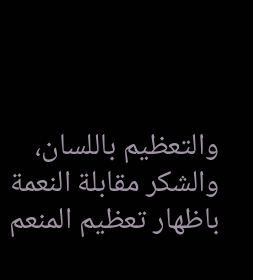والتعظيم باللسان، والشكر مقابلة النعمة باظهار تعظيم المنعم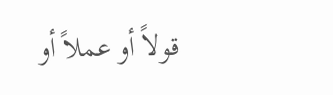قولاً أو عملاً أو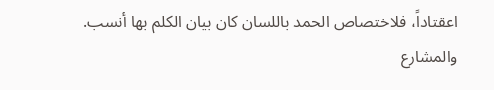اعقتاداً، فلاختصاص الحمد باللسان كان بيان الكلم بها أنسب. والمشارع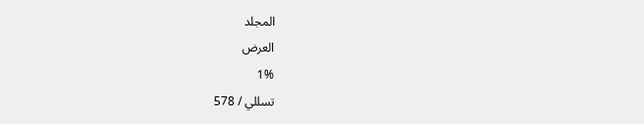المجلد
العرض
1%
تسللي / 578